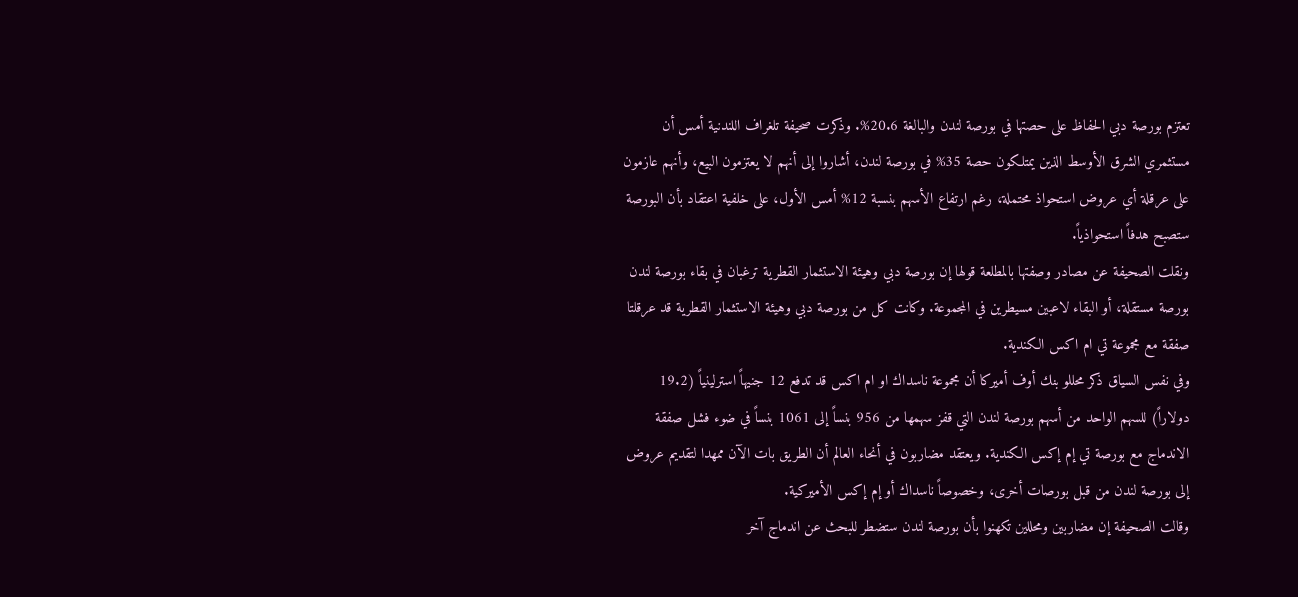تعتزم بورصة دبي الحفاظ على حصتها في بورصة لندن والبالغة 20.6%. وذكرت صحيفة تلغراف اللندنية أمس أن مستثمري الشرق الأوسط الذين يمتلكون حصة 35% في بورصة لندن، أشاروا إلى أنهم لا يعتزمون البيع، وأنهم عازمون على عرقلة أي عروض استحواذ محتملة، رغم ارتفاع الأسهم بنسبة 12% أمس الأول، على خلفية اعتقاد بأن البورصة ستصبح هدفاً استحواذياً.
ونقلت الصحيفة عن مصادر وصفتها بالمطلعة قولها إن بورصة دبي وهيئة الاستثمار القطرية ترغبان في بقاء بورصة لندن بورصة مستقلة، أو البقاء لاعبين مسيطرين في المجموعة. وكانت كل من بورصة دبي وهيئة الاستثمار القطرية قد عرقلتا صفقة مع مجموعة تي ام اكس الكندية.
وفي نفس السياق ذكر محللو بنك أوف أميركا أن مجموعة ناسداك او ام اكس قد تدفع 12 جنيهاً استرلينياً (19.2 دولاراً) للسهم الواحد من أسهم بورصة لندن التي قفز سهمها من 956 بنساً إلى 1061 بنساً في ضوء فشل صفقة الاندماج مع بورصة تي إم إكس الكندية. ويعتقد مضاربون في أنحاء العالم أن الطريق بات الآن ممهدا لتقديم عروض إلى بورصة لندن من قبل بورصات أخرى، وخصوصاً ناسداك أو إم إكس الأميركية.
وقالت الصحيفة إن مضاربين ومحللين تكهنوا بأن بورصة لندن ستضطر للبحث عن اندماج آخر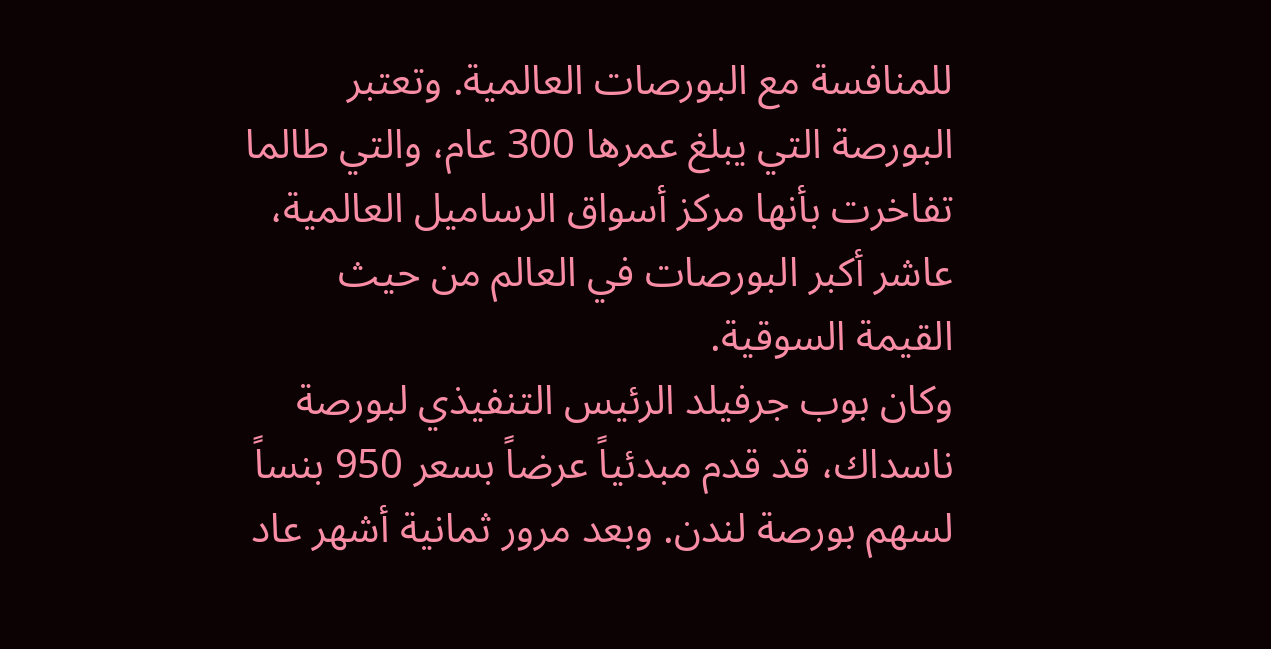للمنافسة مع البورصات العالمية. وتعتبر البورصة التي يبلغ عمرها 300 عام، والتي طالما تفاخرت بأنها مركز أسواق الرساميل العالمية، عاشر أكبر البورصات في العالم من حيث القيمة السوقية.
وكان بوب جرفيلد الرئيس التنفيذي لبورصة ناسداك، قد قدم مبدئياً عرضاً بسعر 950 بنساً لسهم بورصة لندن. وبعد مرور ثمانية أشهر عاد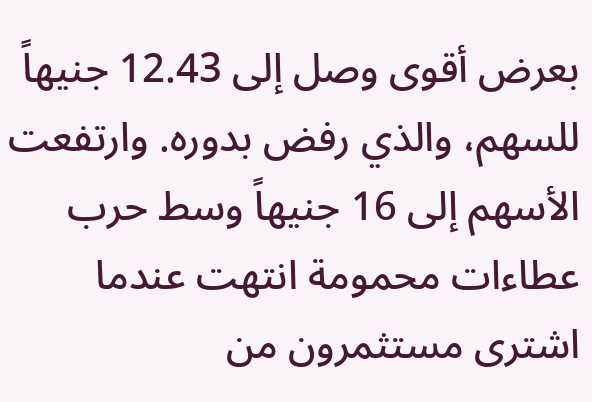بعرض أقوى وصل إلى 12.43 جنيهاً للسهم، والذي رفض بدوره. وارتفعت الأسهم إلى 16 جنيهاً وسط حرب عطاءات محمومة انتهت عندما اشترى مستثمرون من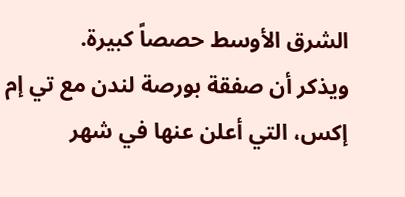الشرق الأوسط حصصاً كبيرة.
ويذكر أن صفقة بورصة لندن مع تي إم إكس، التي أعلن عنها في شهر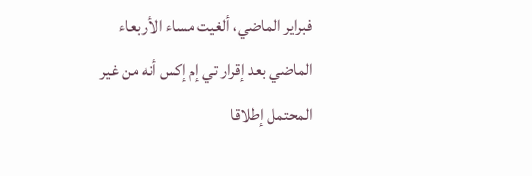فبراير الماضي، ألغيت مساء الأربعاء الماضي بعد إقرار تي إم إكس أنه من غير المحتمل إطلاقا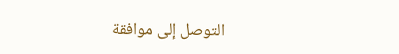التوصل إلى موافقة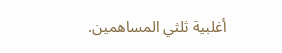أغلبية ثلثي المساهمين.